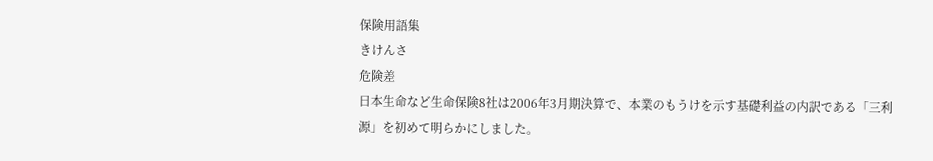保険用語集
きけんさ
危険差
日本生命など生命保険8社は2006年3月期決算で、本業のもうけを示す基礎利益の内訳である「三利源」を初めて明らかにしました。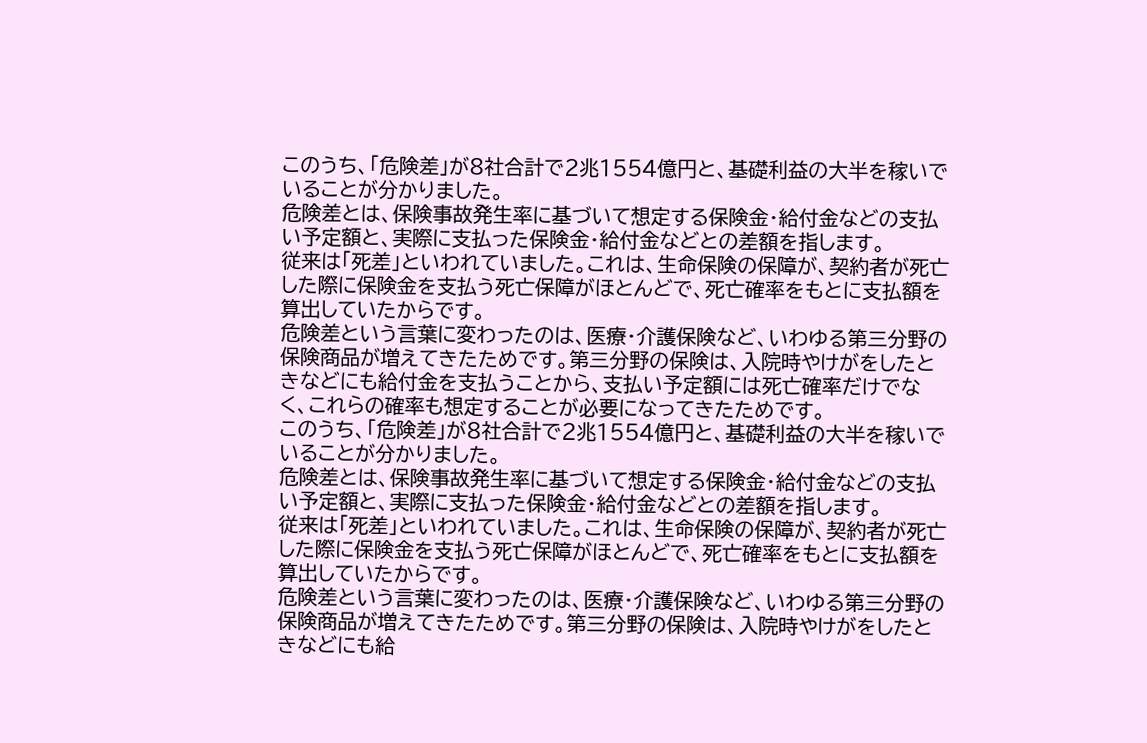このうち、「危険差」が8社合計で2兆1554億円と、基礎利益の大半を稼いでいることが分かりました。
危険差とは、保険事故発生率に基づいて想定する保険金・給付金などの支払い予定額と、実際に支払った保険金・給付金などとの差額を指します。
従来は「死差」といわれていました。これは、生命保険の保障が、契約者が死亡した際に保険金を支払う死亡保障がほとんどで、死亡確率をもとに支払額を算出していたからです。
危険差という言葉に変わったのは、医療・介護保険など、いわゆる第三分野の保険商品が増えてきたためです。第三分野の保険は、入院時やけがをしたときなどにも給付金を支払うことから、支払い予定額には死亡確率だけでなく、これらの確率も想定することが必要になってきたためです。
このうち、「危険差」が8社合計で2兆1554億円と、基礎利益の大半を稼いでいることが分かりました。
危険差とは、保険事故発生率に基づいて想定する保険金・給付金などの支払い予定額と、実際に支払った保険金・給付金などとの差額を指します。
従来は「死差」といわれていました。これは、生命保険の保障が、契約者が死亡した際に保険金を支払う死亡保障がほとんどで、死亡確率をもとに支払額を算出していたからです。
危険差という言葉に変わったのは、医療・介護保険など、いわゆる第三分野の保険商品が増えてきたためです。第三分野の保険は、入院時やけがをしたときなどにも給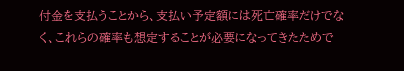付金を支払うことから、支払い予定額には死亡確率だけでなく、これらの確率も想定することが必要になってきたためで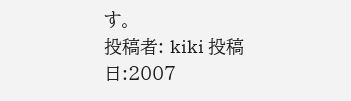す。
投稿者: kiki 投稿日:2007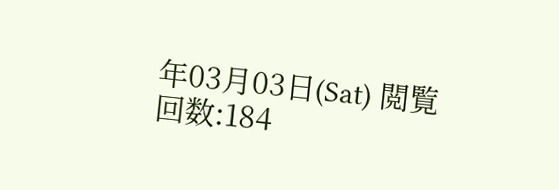年03月03日(Sat) 閲覧回数:184